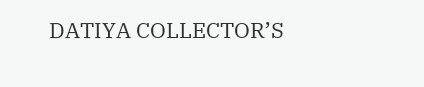DATIYA COLLECTOR’S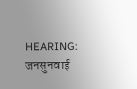HEARING: जनसुनवाई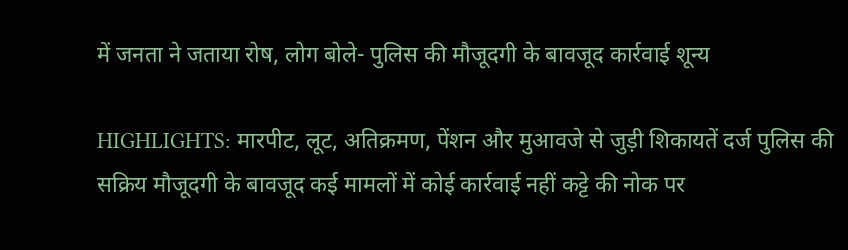में जनता ने जताया रोष, लोग बोले- पुलिस की मौजूदगी के बावजूद कार्रवाई शून्य

HIGHLIGHTS: मारपीट, लूट, अतिक्रमण, पेंशन और मुआवजे से जुड़ी शिकायतें दर्ज पुलिस की सक्रिय मौजूदगी के बावजूद कई मामलों में कोई कार्रवाई नहीं कट्टे की नोक पर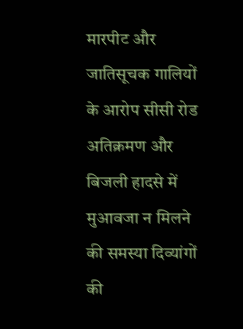मारपीट और जातिसूचक गालियों के आरोप सीसी रोड अतिक्रमण और बिजली हादसे में मुआवजा न मिलने की समस्या दिव्यांगों की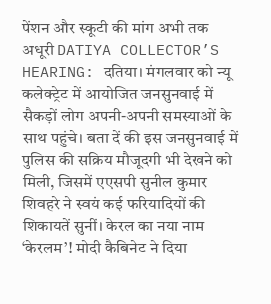पेंशन और स्कूटी की मांग अभी तक अधूरी DATIYA COLLECTOR’S HEARING: दतिया। मंगलवार को न्यू कलेक्ट्रेट में आयोजित जनसुनवाई में सैकड़ों लोग अपनी-अपनी समस्याओं के साथ पहुंचे। बता दें की इस जनसुनवाई में पुलिस की सक्रिय मौजूदगी भी देखने को मिली, जिसमें एएसपी सुनील कुमार शिवहरे ने स्वयं कई फरियादियों की शिकायतें सुनीं। केरल का नया नाम ‘केरलम’! मोदी कैबिनेट ने दिया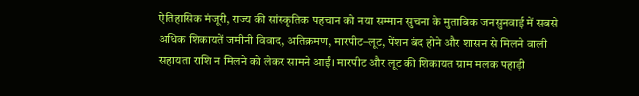ऐतिहासिक मंजूरी, राज्य की सांस्कृतिक पहचान को नया सम्मान सुचना के मुताबिक जनसुनवाई में सबसे अधिक शिकायतें जमीनी विवाद, अतिक्रमण, मारपीट–लूट, पेंशन बंद होने और शासन से मिलने वाली सहायता राशि न मिलने को लेकर सामने आईं। मारपीट और लूट की शिकायत ग्राम मलक पहाड़ी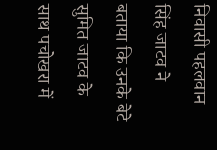निवासी पहलवान सिंह जाटव ने बताया कि उनके बेटे सुमित जाटव के साथ पचोखरा में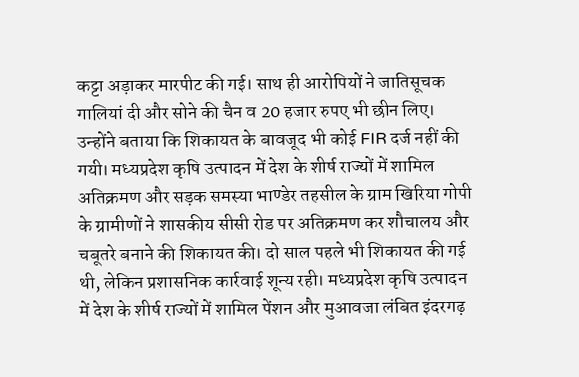कट्टा अड़ाकर मारपीट की गई। साथ ही आरोपियों ने जातिसूचक गालियां दी और सोने की चैन व 20 हजार रुपए भी छीन लिए। उन्होंने बताया कि शिकायत के बावजूद भी कोई FIR दर्ज नहीं की गयी। मध्यप्रदेश कृषि उत्पादन में देश के शीर्ष राज्यों में शामिल अतिक्रमण और सड़क समस्या भाण्डेर तहसील के ग्राम खिरिया गोपी के ग्रामीणों ने शासकीय सीसी रोड पर अतिक्रमण कर शौचालय और चबूतरे बनाने की शिकायत की। दो साल पहले भी शिकायत की गई थी, लेकिन प्रशासनिक कार्रवाई शून्य रही। मध्यप्रदेश कृषि उत्पादन में देश के शीर्ष राज्यों में शामिल पेंशन और मुआवजा लंबित इंदरगढ़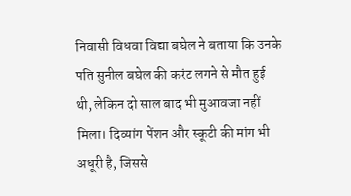निवासी विधवा विद्या बघेल ने बताया कि उनके पति सुनील बघेल की करंट लगने से मौत हुई थी, लेकिन दो साल बाद भी मुआवजा नहीं मिला। दिव्यांग पेंशन और स्कूटी की मांग भी अधूरी है, जिससे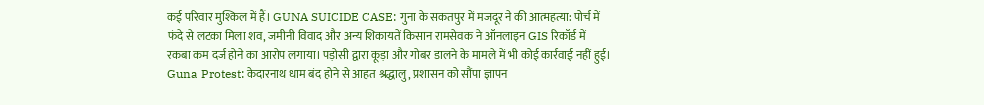कई परिवार मुश्किल में हैं। GUNA SUICIDE CASE: गुना के सकतपुर में मजदूर ने की आत्महत्या: पोर्च में फंदे से लटका मिला शव, जमीनी विवाद और अन्य शिकायतें किसान रामसेवक ने ऑनलाइन GIS रिकॉर्ड में रकबा कम दर्ज होने का आरोप लगाया। पड़ोसी द्वारा कूड़ा और गोबर डालने के मामले में भी कोई कार्रवाई नहीं हुई।
Guna Protest: केदारनाथ धाम बंद होने से आहत श्रद्धालु, प्रशासन को सौंपा ज्ञापन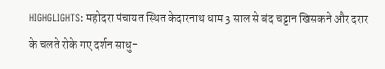HIGHGLIGHTS: महोदरा पंचायत स्थित केदारनाथ धाम 3 साल से बंद चट्टान खिसकने और दरार के चलते रोके गए दर्शन साधु-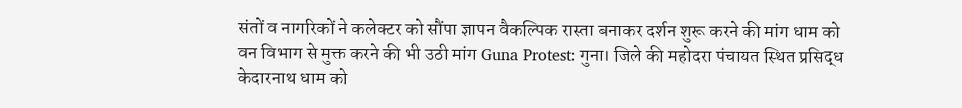संतों व नागरिकों ने कलेक्टर को सौंपा ज्ञापन वैकल्पिक रास्ता बनाकर दर्शन शुरू करने की मांग धाम को वन विभाग से मुक्त करने की भी उठी मांग Guna Protest: गुना। जिले की महोदरा पंचायत स्थित प्रसिद्ध केदारनाथ धाम को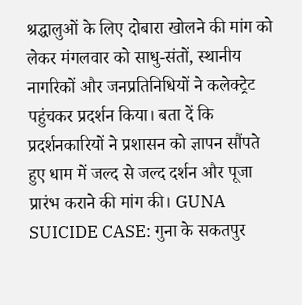श्रद्धालुओं के लिए दोबारा खोलने की मांग को लेकर मंगलवार को साधु-संतों, स्थानीय नागरिकों और जनप्रतिनिधियों ने कलेक्ट्रेट पहुंचकर प्रदर्शन किया। बता दें कि प्रदर्शनकारियों ने प्रशासन को ज्ञापन सौंपते हुए धाम में जल्द से जल्द दर्शन और पूजा प्रारंभ कराने की मांग की। GUNA SUICIDE CASE: गुना के सकतपुर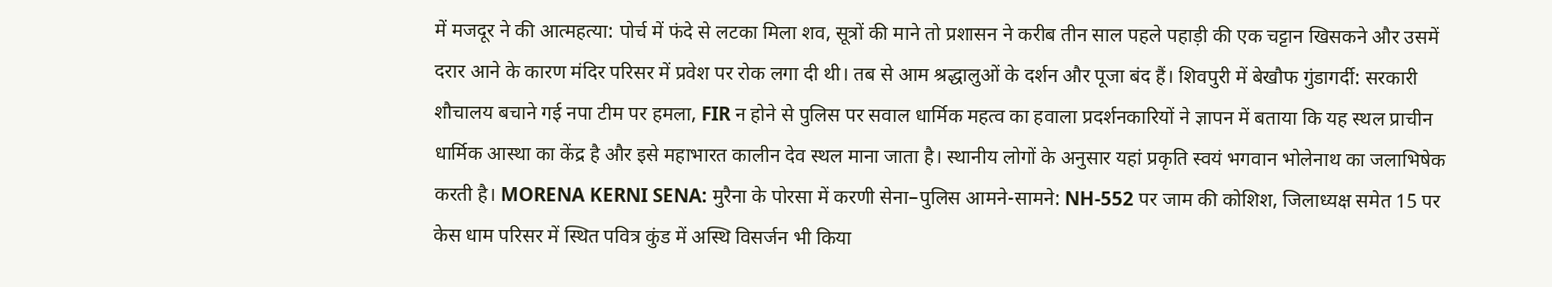में मजदूर ने की आत्महत्या: पोर्च में फंदे से लटका मिला शव, सूत्रों की माने तो प्रशासन ने करीब तीन साल पहले पहाड़ी की एक चट्टान खिसकने और उसमें दरार आने के कारण मंदिर परिसर में प्रवेश पर रोक लगा दी थी। तब से आम श्रद्धालुओं के दर्शन और पूजा बंद हैं। शिवपुरी में बेखौफ गुंडागर्दी: सरकारी शौचालय बचाने गई नपा टीम पर हमला, FIR न होने से पुलिस पर सवाल धार्मिक महत्व का हवाला प्रदर्शनकारियों ने ज्ञापन में बताया कि यह स्थल प्राचीन धार्मिक आस्था का केंद्र है और इसे महाभारत कालीन देव स्थल माना जाता है। स्थानीय लोगों के अनुसार यहां प्रकृति स्वयं भगवान भोलेनाथ का जलाभिषेक करती है। MORENA KERNI SENA: मुरैना के पोरसा में करणी सेना–पुलिस आमने-सामने: NH-552 पर जाम की कोशिश, जिलाध्यक्ष समेत 15 पर केस धाम परिसर में स्थित पवित्र कुंड में अस्थि विसर्जन भी किया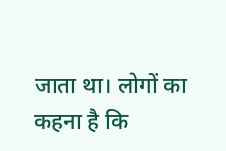जाता था। लोगों का कहना है कि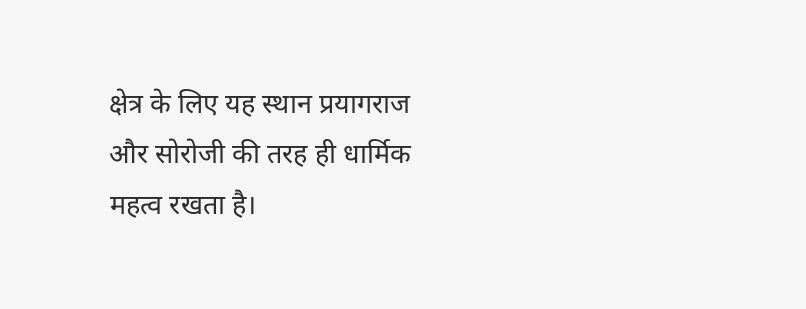क्षेत्र के लिए यह स्थान प्रयागराज और सोरोजी की तरह ही धार्मिक महत्व रखता है।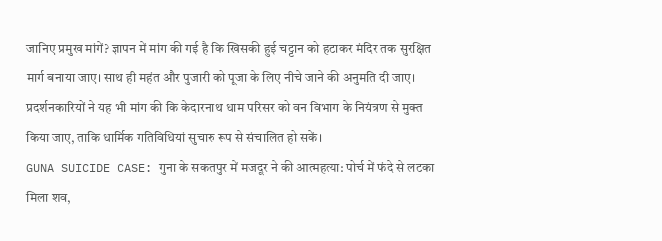जानिए प्रमुख मांगें? ज्ञापन में मांग की गई है कि खिसकी हुई चट्टान को हटाकर मंदिर तक सुरक्षित मार्ग बनाया जाए। साथ ही महंत और पुजारी को पूजा के लिए नीचे जाने की अनुमति दी जाए। प्रदर्शनकारियों ने यह भी मांग की कि केदारनाथ धाम परिसर को वन विभाग के नियंत्रण से मुक्त किया जाए, ताकि धार्मिक गतिविधियां सुचारु रूप से संचालित हो सकें।
GUNA SUICIDE CASE: गुना के सकतपुर में मजदूर ने की आत्महत्या: पोर्च में फंदे से लटका मिला शव,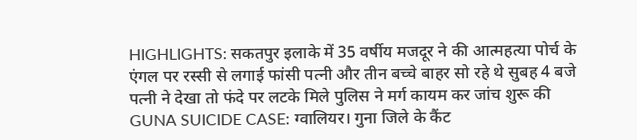HIGHLIGHTS: सकतपुर इलाके में 35 वर्षीय मजदूर ने की आत्महत्या पोर्च के एंगल पर रस्सी से लगाई फांसी पत्नी और तीन बच्चे बाहर सो रहे थे सुबह 4 बजे पत्नी ने देखा तो फंदे पर लटके मिले पुलिस ने मर्ग कायम कर जांच शुरू की GUNA SUICIDE CASE: ग्वालियर। गुना जिले के कैंट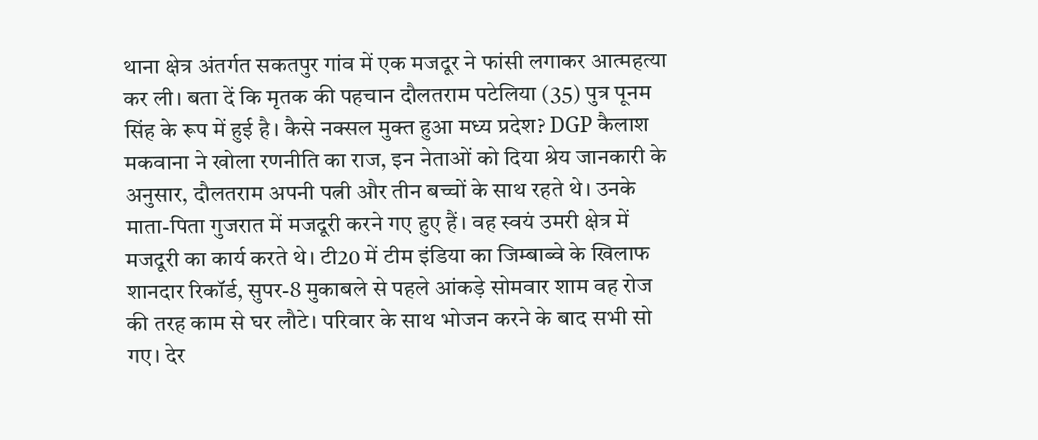थाना क्षेत्र अंतर्गत सकतपुर गांव में एक मजदूर ने फांसी लगाकर आत्महत्या कर ली। बता दें कि मृतक की पहचान दौलतराम पटेलिया (35) पुत्र पूनम सिंह के रूप में हुई है। कैसे नक्सल मुक्त हुआ मध्य प्रदेश? DGP कैलाश मकवाना ने खोला रणनीति का राज, इन नेताओं को दिया श्रेय जानकारी के अनुसार, दौलतराम अपनी पत्नी और तीन बच्चों के साथ रहते थे। उनके माता-पिता गुजरात में मजदूरी करने गए हुए हैं। वह स्वयं उमरी क्षेत्र में मजदूरी का कार्य करते थे। टी20 में टीम इंडिया का जिम्बाब्वे के खिलाफ शानदार रिकॉर्ड, सुपर-8 मुकाबले से पहले आंकड़े सोमवार शाम वह रोज की तरह काम से घर लौटे। परिवार के साथ भोजन करने के बाद सभी सो गए। देर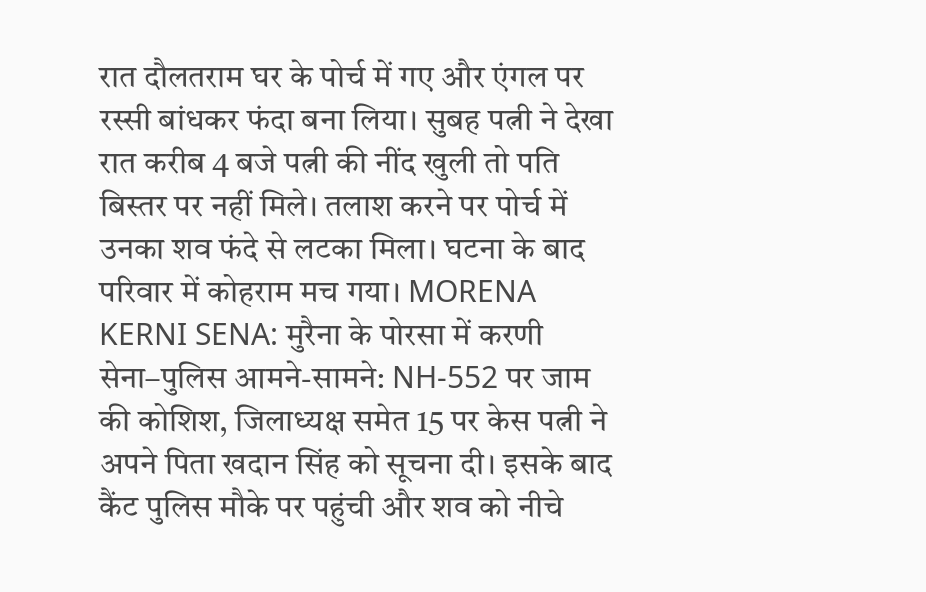रात दौलतराम घर के पोर्च में गए और एंगल पर रस्सी बांधकर फंदा बना लिया। सुबह पत्नी ने देखा रात करीब 4 बजे पत्नी की नींद खुली तो पति बिस्तर पर नहीं मिले। तलाश करने पर पोर्च में उनका शव फंदे से लटका मिला। घटना के बाद परिवार में कोहराम मच गया। MORENA KERNI SENA: मुरैना के पोरसा में करणी सेना–पुलिस आमने-सामने: NH-552 पर जाम की कोशिश, जिलाध्यक्ष समेत 15 पर केस पत्नी ने अपने पिता खदान सिंह को सूचना दी। इसके बाद कैंट पुलिस मौके पर पहुंची और शव को नीचे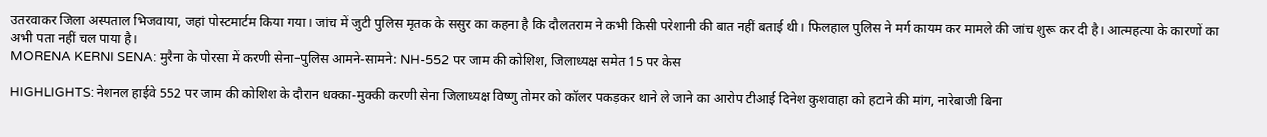उतरवाकर जिला अस्पताल भिजवाया, जहां पोस्टमार्टम किया गया। जांच में जुटी पुलिस मृतक के ससुर का कहना है कि दौलतराम ने कभी किसी परेशानी की बात नहीं बताई थी। फिलहाल पुलिस ने मर्ग कायम कर मामले की जांच शुरू कर दी है। आत्महत्या के कारणों का अभी पता नहीं चल पाया है।
MORENA KERNI SENA: मुरैना के पोरसा में करणी सेना–पुलिस आमने-सामने: NH-552 पर जाम की कोशिश, जिलाध्यक्ष समेत 15 पर केस

HIGHLIGHTS: नेशनल हाईवे 552 पर जाम की कोशिश के दौरान धक्का-मुक्की करणी सेना जिलाध्यक्ष विष्णु तोमर को कॉलर पकड़कर थाने ले जाने का आरोप टीआई दिनेश कुशवाहा को हटाने की मांग, नारेबाजी बिना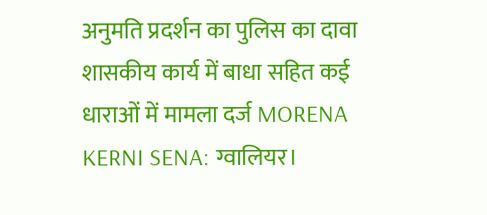अनुमति प्रदर्शन का पुलिस का दावा शासकीय कार्य में बाधा सहित कई धाराओं में मामला दर्ज MORENA KERNI SENA: ग्वालियर।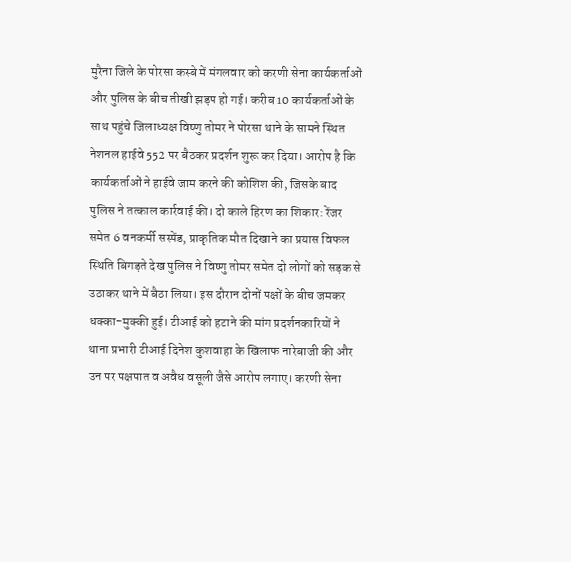मुरैना जिले के पोरसा कस्बे में मंगलवार को करणी सेना कार्यकर्ताओं और पुलिस के बीच तीखी झड़प हो गई। करीब 10 कार्यकर्ताओं के साथ पहुंचे जिलाध्यक्ष विष्णु तोमर ने पोरसा थाने के सामने स्थित नेशनल हाईवे 552 पर बैठकर प्रदर्शन शुरू कर दिया। आरोप है कि कार्यकर्ताओं ने हाईवे जाम करने की कोशिश की, जिसके बाद पुलिस ने तत्काल कार्रवाई की। दो काले हिरण का शिकार: रेंजर समेत 6 वनकर्मी सस्पेंड, प्राकृतिक मौत दिखाने का प्रयास विफल स्थिति बिगड़ते देख पुलिस ने विष्णु तोमर समेत दो लोगों को सड़क से उठाकर थाने में बैठा लिया। इस दौरान दोनों पक्षों के बीच जमकर धक्का-मुक्की हुई। टीआई को हटाने की मांग प्रदर्शनकारियों ने थाना प्रभारी टीआई दिनेश कुशवाहा के खिलाफ नारेबाजी की और उन पर पक्षपात व अवैध वसूली जैसे आरोप लगाए। करणी सेना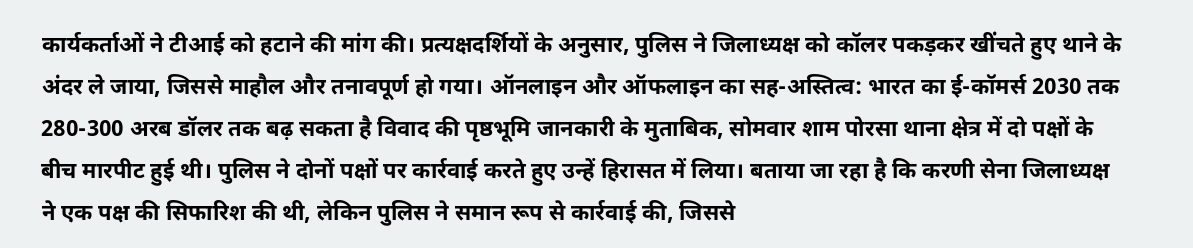कार्यकर्ताओं ने टीआई को हटाने की मांग की। प्रत्यक्षदर्शियों के अनुसार, पुलिस ने जिलाध्यक्ष को कॉलर पकड़कर खींचते हुए थाने के अंदर ले जाया, जिससे माहौल और तनावपूर्ण हो गया। ऑनलाइन और ऑफलाइन का सह-अस्तित्व: भारत का ई-कॉमर्स 2030 तक 280-300 अरब डॉलर तक बढ़ सकता है विवाद की पृष्ठभूमि जानकारी के मुताबिक, सोमवार शाम पोरसा थाना क्षेत्र में दो पक्षों के बीच मारपीट हुई थी। पुलिस ने दोनों पक्षों पर कार्रवाई करते हुए उन्हें हिरासत में लिया। बताया जा रहा है कि करणी सेना जिलाध्यक्ष ने एक पक्ष की सिफारिश की थी, लेकिन पुलिस ने समान रूप से कार्रवाई की, जिससे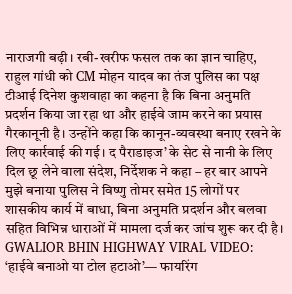नाराजगी बढ़ी। रबी-खरीफ फसल तक का ज्ञान चाहिए, राहुल गांधी को CM मोहन यादव का तंज पुलिस का पक्ष टीआई दिनेश कुशवाहा का कहना है कि बिना अनुमति प्रदर्शन किया जा रहा था और हाईवे जाम करने का प्रयास गैरकानूनी है। उन्होंने कहा कि कानून-व्यवस्था बनाए रखने के लिए कार्रवाई की गई। द पैराडाइज’ के सेट से नानी के लिए दिल छू लेने वाला संदेश, निर्देशक ने कहा – हर बार आपने मुझे बनाया पुलिस ने विष्णु तोमर समेत 15 लोगों पर शासकीय कार्य में बाधा, बिना अनुमति प्रदर्शन और बलवा सहित विभिन्न धाराओं में मामला दर्ज कर जांच शुरू कर दी है।
GWALIOR BHIN HIGHWAY VIRAL VIDEO: ‘हाईवे बनाओ या टोल हटाओ’— फायरिंग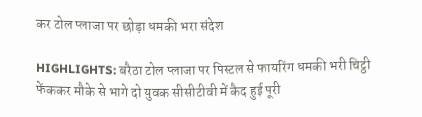कर टोल प्लाजा पर छोड़ा धमकी भरा संदेश

HIGHLIGHTS: बरैठा टोल प्लाजा पर पिस्टल से फायरिंग धमकी भरी चिट्ठी फेंककर मौके से भागे दो युवक सीसीटीवी में कैद हुई पूरी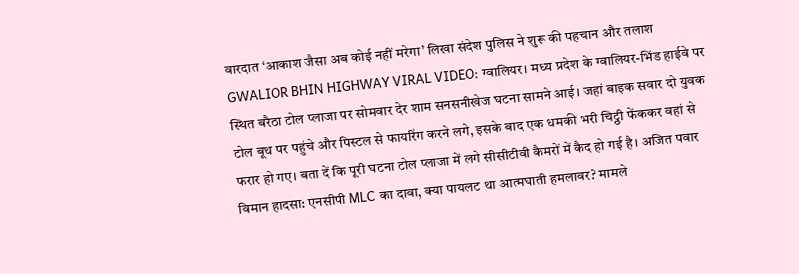वारदात ‘आकाश जैसा अब कोई नहीं मरेगा’ लिखा संदेश पुलिस ने शुरू की पहचान और तलाश GWALIOR BHIN HIGHWAY VIRAL VIDEO: ग्वालियर। मध्य प्रदेश के ग्वालियर-भिंड हाईवे पर स्थित बरैठा टोल प्लाजा पर सोमवार देर शाम सनसनीखेज घटना सामने आई। जहां बाइक सवार दो युवक टोल बूथ पर पहुंचे और पिस्टल से फायरिंग करने लगे, इसके बाद एक धमकी भरी चिट्ठी फेंककर वहां से फरार हो गए। बता दें कि पूरी घटना टोल प्लाजा में लगे सीसीटीवी कैमरों में कैद हो गई है। अजित पवार विमान हादसा: एनसीपी MLC का दावा, क्या पायलट था आत्मघाती हमलावर? मामले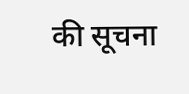की सूचना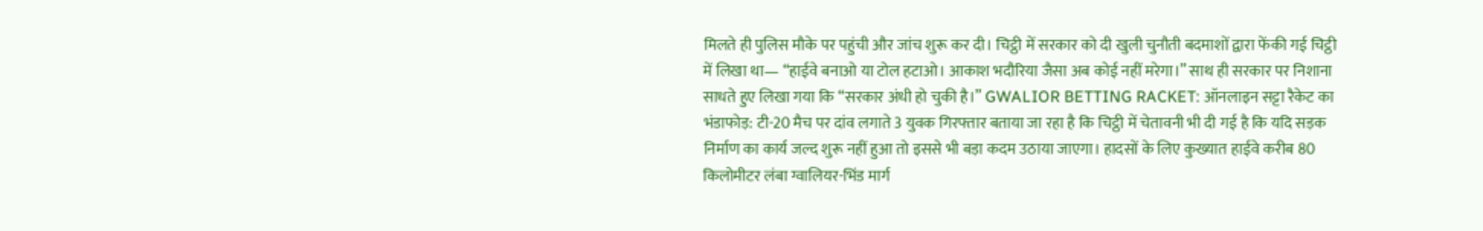मिलते ही पुलिस मौके पर पहुंची और जांच शुरू कर दी। चिट्ठी में सरकार को दी खुली चुनौती बदमाशों द्वारा फेंकी गई चिट्ठी में लिखा था— “हाईवे बनाओ या टोल हटाओ। आकाश भदौरिया जैसा अब कोई नहीं मरेगा।” साथ ही सरकार पर निशाना साधते हुए लिखा गया कि “सरकार अंधी हो चुकी है।” GWALIOR BETTING RACKET: ऑनलाइन सट्टा रैकेट का भंडाफोड़: टी-20 मैच पर दांव लगाते 3 युवक गिरफ्तार बताया जा रहा है कि चिट्ठी में चेतावनी भी दी गई है कि यदि सड़क निर्माण का कार्य जल्द शुरू नहीं हुआ तो इससे भी बड़ा कदम उठाया जाएगा। हादसों के लिए कुख्यात हाईवे करीब 80 किलोमीटर लंबा ग्वालियर-भिंड मार्ग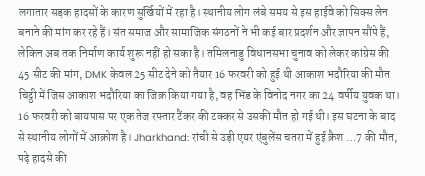लगातार सड़क हादसों के कारण सुर्खियों में रहा है। स्थानीय लोग लंबे समय से इस हाईवे को सिक्स लेन बनाने की मांग कर रहे हैं। संत समाज और सामाजिक संगठनों ने भी कई बार प्रदर्शन और ज्ञापन सौंपे हैं, लेकिन अब तक निर्माण कार्य शुरू नहीं हो सका है। तमिलनाडु विधानसभा चुनाव को लेकर कांग्रेस की 45 सीट की मांग, DMK केवल 25 सीट देने को तैयार 16 फरवरी को हुई थी आकाश भदौरिया की मौत चिट्ठी में जिस आकाश भदौरिया का जिक्र किया गया है, वह भिंड के विनोद नगर का 24 वर्षीय युवक था। 16 फरवरी को बायपास पर एक तेज रफ्तार टैंकर की टक्कर से उसकी मौत हो गई थी। इस घटना के बाद से स्थानीय लोगों में आक्रोश है। Jharkhand: रांची से उड़ी एयर एंबुलेंस चतरा में हुई क्रैश …7 की मौत, पढ़े हादसे की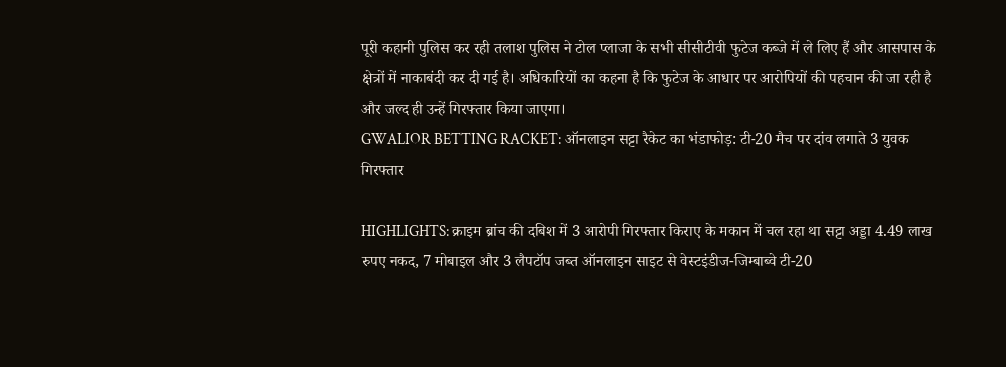पूरी कहानी पुलिस कर रही तलाश पुलिस ने टोल प्लाजा के सभी सीसीटीवी फुटेज कब्जे में ले लिए हैं और आसपास के क्षेत्रों में नाकाबंदी कर दी गई है। अधिकारियों का कहना है कि फुटेज के आधार पर आरोपियों की पहचान की जा रही है और जल्द ही उन्हें गिरफ्तार किया जाएगा।
GWALIOR BETTING RACKET: ऑनलाइन सट्टा रैकेट का भंडाफोड़: टी-20 मैच पर दांव लगाते 3 युवक गिरफ्तार

HIGHLIGHTS: क्राइम ब्रांच की दबिश में 3 आरोपी गिरफ्तार किराए के मकान में चल रहा था सट्टा अड्डा 4.49 लाख रुपए नकद, 7 मोबाइल और 3 लैपटॉप जब्त ऑनलाइन साइट से वेस्टइंडीज-जिम्बाब्वे टी-20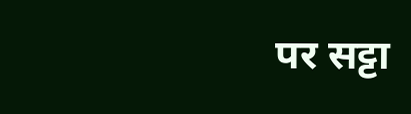पर सट्टा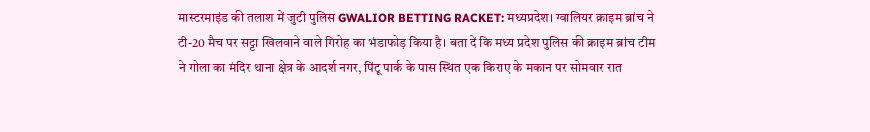मास्टरमाइंड की तलाश में जुटी पुलिस GWALIOR BETTING RACKET: मध्यप्रदेश। ग्वालियर क्राइम ब्रांच ने टी-20 मैच पर सट्टा खिलवाने वाले गिरोह का भंडाफोड़ किया है। बता दें कि मध्य प्रदेश पुलिस की क्राइम ब्रांच टीम ने गोला का मंदिर थाना क्षेत्र के आदर्श नगर, पिंटू पार्क के पास स्थित एक किराए के मकान पर सोमवार रात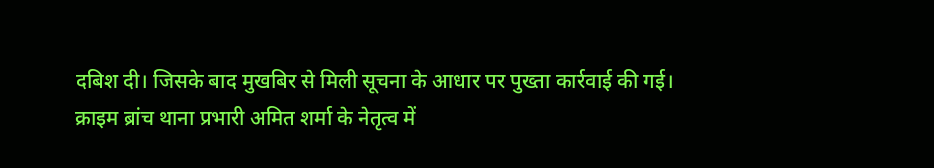दबिश दी। जिसके बाद मुखबिर से मिली सूचना के आधार पर पुख्ता कार्रवाई की गई। क्राइम ब्रांच थाना प्रभारी अमित शर्मा के नेतृत्व में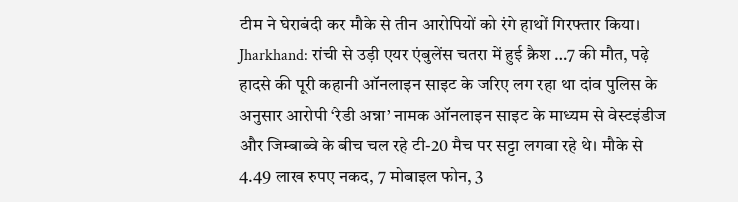टीम ने घेराबंदी कर मौके से तीन आरोपियों को रंगे हाथों गिरफ्तार किया। Jharkhand: रांची से उड़ी एयर एंबुलेंस चतरा में हुई क्रैश …7 की मौत, पढ़े हादसे की पूरी कहानी ऑनलाइन साइट के जरिए लग रहा था दांव पुलिस के अनुसार आरोपी ‘रेडी अन्ना’ नामक ऑनलाइन साइट के माध्यम से वेस्टइंडीज और जिम्बाब्वे के बीच चल रहे टी-20 मैच पर सट्टा लगवा रहे थे। मौके से 4.49 लाख रुपए नकद, 7 मोबाइल फोन, 3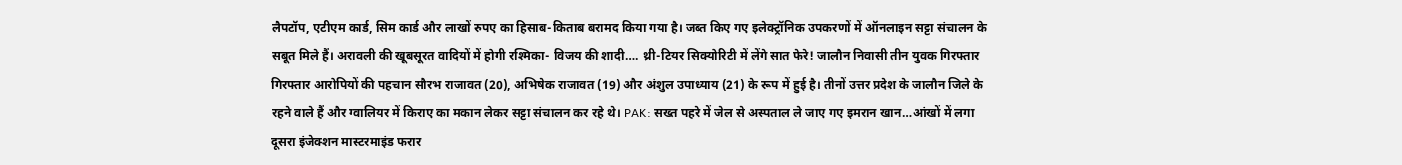लैपटॉप, एटीएम कार्ड, सिम कार्ड और लाखों रुपए का हिसाब-किताब बरामद किया गया है। जब्त किए गए इलेक्ट्रॉनिक उपकरणों में ऑनलाइन सट्टा संचालन के सबूत मिले हैं। अरावली की खूबसूरत वादियों में होगी रश्मिका- विजय की शादी…. थ्री-टियर सिक्योरिटी में लेंगे सात फेरे! जालौन निवासी तीन युवक गिरफ्तार गिरफ्तार आरोपियों की पहचान सौरभ राजावत (20), अभिषेक राजावत (19) और अंशुल उपाध्याय (21) के रूप में हुई है। तीनों उत्तर प्रदेश के जालौन जिले के रहने वाले हैं और ग्वालियर में किराए का मकान लेकर सट्टा संचालन कर रहे थे। PAK: सख्त पहरे में जेल से अस्पताल ले जाए गए इमरान खान…आंखों में लगा दूसरा इंजेक्शन मास्टरमाइंड फरार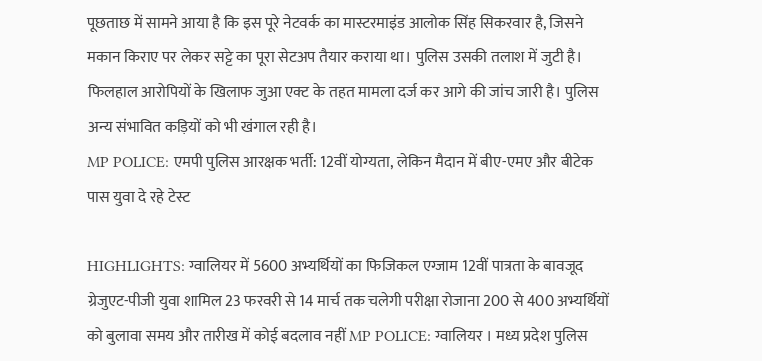पूछताछ में सामने आया है कि इस पूरे नेटवर्क का मास्टरमाइंड आलोक सिंह सिकरवार है, जिसने मकान किराए पर लेकर सट्टे का पूरा सेटअप तैयार कराया था। पुलिस उसकी तलाश में जुटी है। फिलहाल आरोपियों के खिलाफ जुआ एक्ट के तहत मामला दर्ज कर आगे की जांच जारी है। पुलिस अन्य संभावित कड़ियों को भी खंगाल रही है।
MP POLICE: एमपी पुलिस आरक्षक भर्ती: 12वीं योग्यता, लेकिन मैदान में बीए-एमए और बीटेक पास युवा दे रहे टेस्ट

HIGHLIGHTS: ग्वालियर में 5600 अभ्यर्थियों का फिजिकल एग्जाम 12वीं पात्रता के बावजूद ग्रेजुएट-पीजी युवा शामिल 23 फरवरी से 14 मार्च तक चलेगी परीक्षा रोजाना 200 से 400 अभ्यर्थियों को बुलावा समय और तारीख में कोई बदलाव नहीं MP POLICE: ग्वालियर । मध्य प्रदेश पुलिस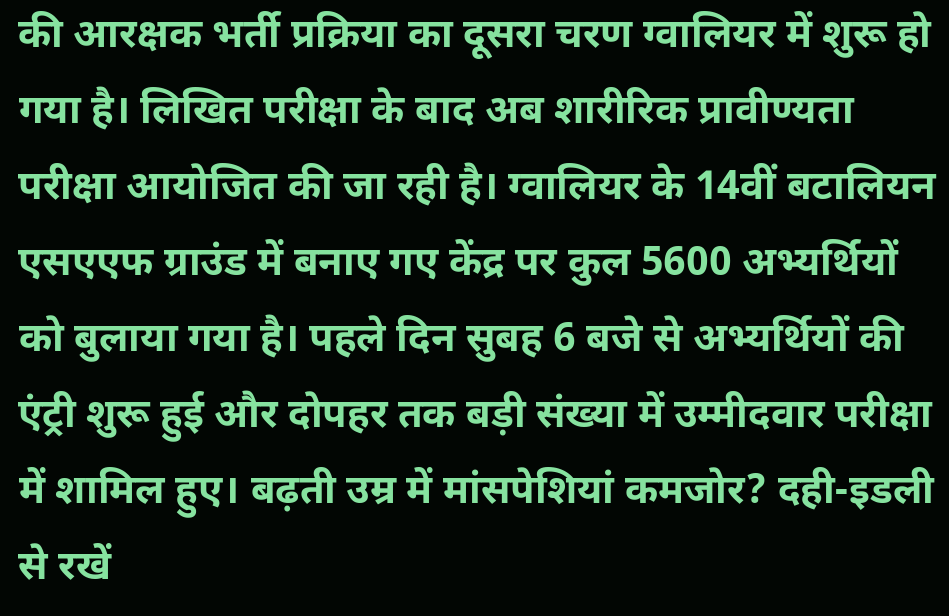की आरक्षक भर्ती प्रक्रिया का दूसरा चरण ग्वालियर में शुरू हो गया है। लिखित परीक्षा के बाद अब शारीरिक प्रावीण्यता परीक्षा आयोजित की जा रही है। ग्वालियर के 14वीं बटालियन एसएएफ ग्राउंड में बनाए गए केंद्र पर कुल 5600 अभ्यर्थियों को बुलाया गया है। पहले दिन सुबह 6 बजे से अभ्यर्थियों की एंट्री शुरू हुई और दोपहर तक बड़ी संख्या में उम्मीदवार परीक्षा में शामिल हुए। बढ़ती उम्र में मांसपेशियां कमजोर? दही-इडली से रखें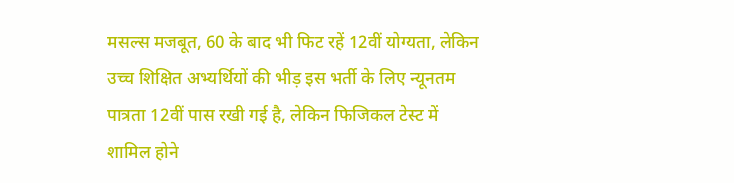मसल्स मजबूत, 60 के बाद भी फिट रहें 12वीं योग्यता, लेकिन उच्च शिक्षित अभ्यर्थियों की भीड़ इस भर्ती के लिए न्यूनतम पात्रता 12वीं पास रखी गई है, लेकिन फिजिकल टेस्ट में शामिल होने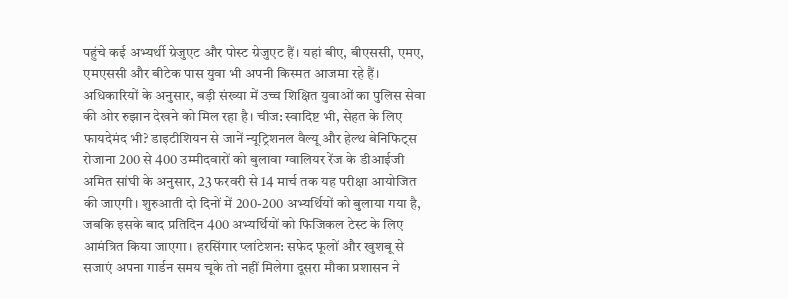पहुंचे कई अभ्यर्थी ग्रेजुएट और पोस्ट ग्रेजुएट हैं। यहां बीए, बीएससी, एमए, एमएससी और बीटेक पास युवा भी अपनी किस्मत आजमा रहे हैं। अधिकारियों के अनुसार, बड़ी संख्या में उच्च शिक्षित युवाओं का पुलिस सेवा की ओर रुझान देखने को मिल रहा है। चीज: स्वादिष्ट भी, सेहत के लिए फायदेमंद भी? डाइटीशियन से जानें न्यूट्रिशनल वैल्यू और हेल्थ बेनिफिट्स रोजाना 200 से 400 उम्मीदवारों को बुलावा ग्वालियर रेंज के डीआईजी अमित सांघी के अनुसार, 23 फरवरी से 14 मार्च तक यह परीक्षा आयोजित की जाएगी। शुरुआती दो दिनों में 200-200 अभ्यर्थियों को बुलाया गया है, जबकि इसके बाद प्रतिदिन 400 अभ्यर्थियों को फिजिकल टेस्ट के लिए आमंत्रित किया जाएगा। हरसिंगार प्लांटेशन: सफेद फूलों और खुशबू से सजाएं अपना गार्डन समय चूके तो नहीं मिलेगा दूसरा मौका प्रशासन ने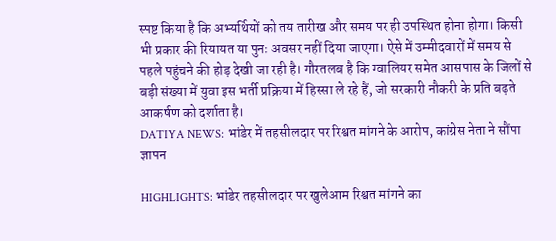स्पष्ट किया है कि अभ्यर्थियों को तय तारीख और समय पर ही उपस्थित होना होगा। किसी भी प्रकार की रियायत या पुनः अवसर नहीं दिया जाएगा। ऐसे में उम्मीदवारों में समय से पहले पहुंचने की होड़ देखी जा रही है। गौरतलब है कि ग्वालियर समेत आसपास के जिलों से बड़ी संख्या में युवा इस भर्ती प्रक्रिया में हिस्सा ले रहे हैं, जो सरकारी नौकरी के प्रति बढ़ते आकर्षण को दर्शाता है।
DATIYA NEWS: भांडेर में तहसीलदार पर रिश्वत मांगने के आरोप, कांग्रेस नेता ने सौंपा ज्ञापन

HIGHLIGHTS: भांडेर तहसीलदार पर खुलेआम रिश्वत मांगने का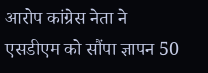आरोप कांग्रेस नेता ने एसडीएम को सौंपा ज्ञापन 50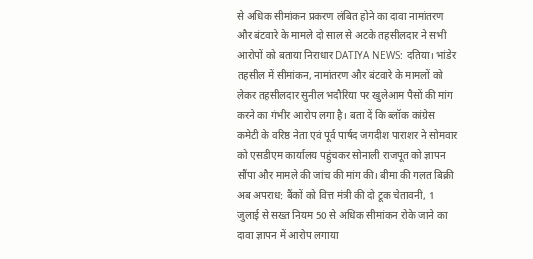से अधिक सीमांकन प्रकरण लंबित होने का दावा नामांतरण और बंटवारे के मामले दो साल से अटके तहसीलदार ने सभी आरोपों को बताया निराधार DATIYA NEWS: दतिया। भांडेर तहसील में सीमांकन, नामांतरण और बंटवारे के मामलों को लेकर तहसीलदार सुनील भदौरिया पर खुलेआम पैसों की मांग करने का गंभीर आरोप लगा है। बता दें कि ब्लॉक कांग्रेस कमेटी के वरिष्ठ नेता एवं पूर्व पार्षद जगदीश पाराशर ने सोमवार को एसडीएम कार्यालय पहुंचकर सोनाली राजपूत को ज्ञापन सौंपा और मामले की जांच की मांग की। बीमा की गलत बिक्री अब अपराध: बैंकों को वित्त मंत्री की दो टूक चेतावनी, 1 जुलाई से सख्त नियम 50 से अधिक सीमांकन रोके जाने का दावा ज्ञापन में आरोप लगाया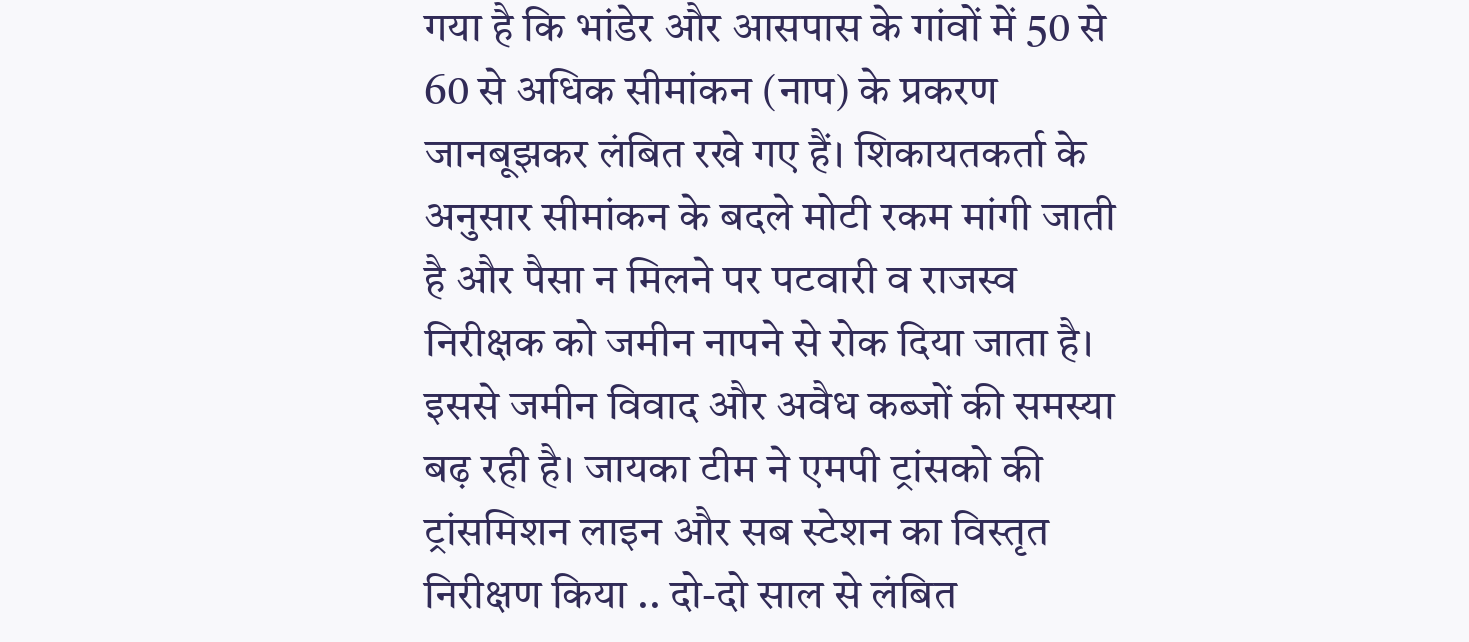गया है कि भांडेर और आसपास के गांवों में 50 से 60 से अधिक सीमांकन (नाप) के प्रकरण जानबूझकर लंबित रखे गए हैं। शिकायतकर्ता के अनुसार सीमांकन के बदले मोटी रकम मांगी जाती है और पैसा न मिलने पर पटवारी व राजस्व निरीक्षक को जमीन नापने से रोक दिया जाता है। इससे जमीन विवाद और अवैध कब्जों की समस्या बढ़ रही है। जायका टीम ने एमपी ट्रांसको की ट्रांसमिशन लाइन और सब स्टेशन का विस्तृत निरीक्षण किया .. दो-दो साल से लंबित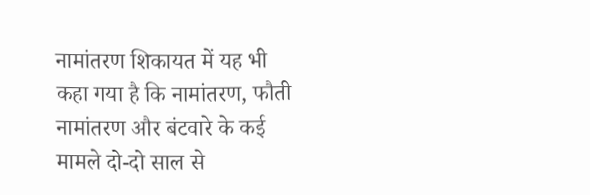नामांतरण शिकायत में यह भी कहा गया है कि नामांतरण, फौती नामांतरण और बंटवारे के कई मामले दो-दो साल से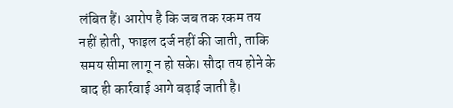लंबित हैं। आरोप है कि जब तक रकम तय नहीं होती, फाइल दर्ज नहीं की जाती, ताकि समय सीमा लागू न हो सके। सौदा तय होने के बाद ही कार्रवाई आगे बढ़ाई जाती है।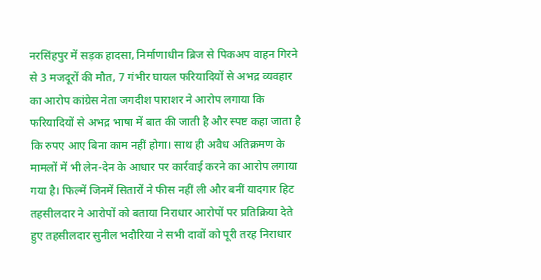नरसिंहपुर में सड़क हादसा, निर्माणाधीन ब्रिज से पिकअप वाहन गिरने से 3 मजदूरों की मौत, 7 गंभीर घायल फरियादियों से अभद्र व्यवहार का आरोप कांग्रेस नेता जगदीश पाराशर ने आरोप लगाया कि फरियादियों से अभद्र भाषा में बात की जाती है और स्पष्ट कहा जाता है कि रुपए आए बिना काम नहीं होगा। साथ ही अवैध अतिक्रमण के मामलों में भी लेन-देन के आधार पर कार्रवाई करने का आरोप लगाया गया है। फिल्में जिनमें सितारों ने फीस नहीं ली और बनीं यादगार हिट तहसीलदार ने आरोपों को बताया निराधार आरोपों पर प्रतिक्रिया देते हुए तहसीलदार सुनील भदौरिया ने सभी दावों को पूरी तरह निराधार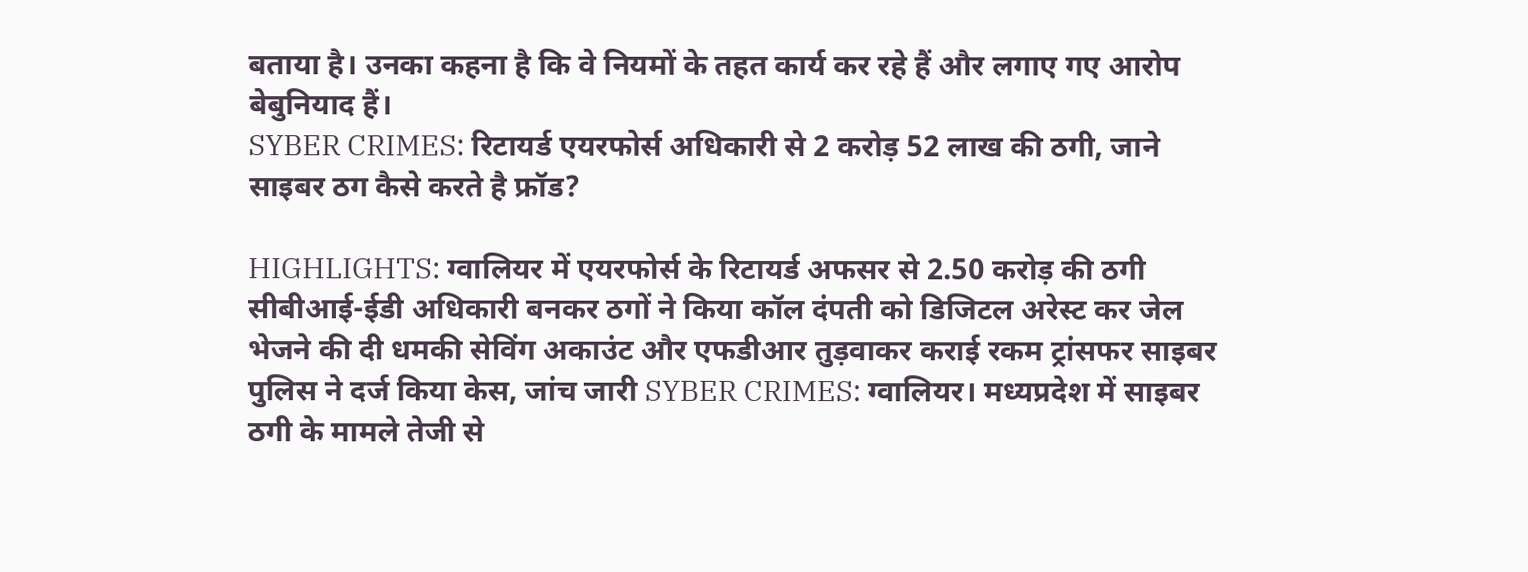बताया है। उनका कहना है कि वे नियमों के तहत कार्य कर रहे हैं और लगाए गए आरोप बेबुनियाद हैं।
SYBER CRIMES: रिटायर्ड एयरफोर्स अधिकारी से 2 करोड़ 52 लाख की ठगी, जाने साइबर ठग कैसे करते है फ्रॉड?

HIGHLIGHTS: ग्वालियर में एयरफोर्स के रिटायर्ड अफसर से 2.50 करोड़ की ठगी सीबीआई-ईडी अधिकारी बनकर ठगों ने किया कॉल दंपती को डिजिटल अरेस्ट कर जेल भेजने की दी धमकी सेविंग अकाउंट और एफडीआर तुड़वाकर कराई रकम ट्रांसफर साइबर पुलिस ने दर्ज किया केस, जांच जारी SYBER CRIMES: ग्वालियर। मध्यप्रदेश में साइबर ठगी के मामले तेजी से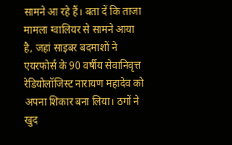सामने आ रहे हैं। बता दें कि ताजा मामला ग्वालियर से सामने आया है, जहां साइबर बदमाशों ने एयरफोर्स के 90 वर्षीय सेवानिवृत्त रेडियोलॉजिस्ट नारायण महादेव को अपना शिकार बना लिया। ठगों ने खुद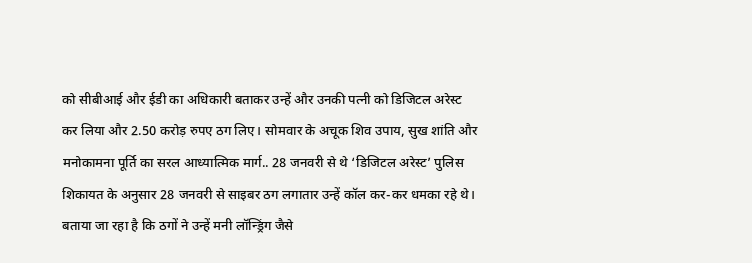को सीबीआई और ईडी का अधिकारी बताकर उन्हें और उनकी पत्नी को डिजिटल अरेस्ट कर लिया और 2.50 करोड़ रुपए ठग लिए। सोमवार के अचूक शिव उपाय, सुख शांति और मनोकामना पूर्ति का सरल आध्यात्मिक मार्ग.. 28 जनवरी से थे ‘डिजिटल अरेस्ट’ पुलिस शिकायत के अनुसार 28 जनवरी से साइबर ठग लगातार उन्हें कॉल कर-कर धमका रहे थे। बताया जा रहा है कि ठगों ने उन्हें मनी लॉन्ड्रिंग जैसे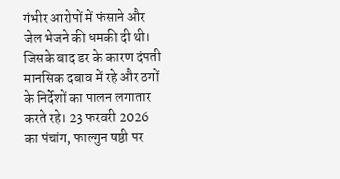गंभीर आरोपों में फंसाने और जेल भेजने की धमकी दी थी। जिसके बाद डर के कारण दंपती मानसिक दबाव में रहे और ठगों के निर्देशों का पालन लगातार करते रहे। 23 फरवरी 2026 का पंचांग, फाल्गुन षष्ठी पर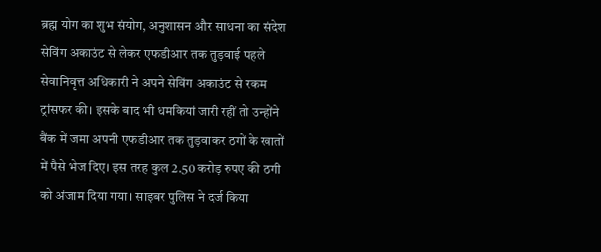ब्रह्म योग का शुभ संयोग, अनुशासन और साधना का संदेश सेविंग अकाउंट से लेकर एफडीआर तक तुड़वाई पहले सेवानिवृत्त अधिकारी ने अपने सेविंग अकाउंट से रकम ट्रांसफर की। इसके बाद भी धमकियां जारी रहीं तो उन्होंने बैंक में जमा अपनी एफडीआर तक तुड़वाकर ठगों के खातों में पैसे भेज दिए। इस तरह कुल 2.50 करोड़ रुपए की ठगी को अंजाम दिया गया। साइबर पुलिस ने दर्ज किया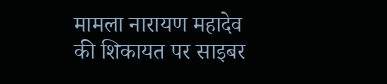मामला नारायण महादेव की शिकायत पर साइबर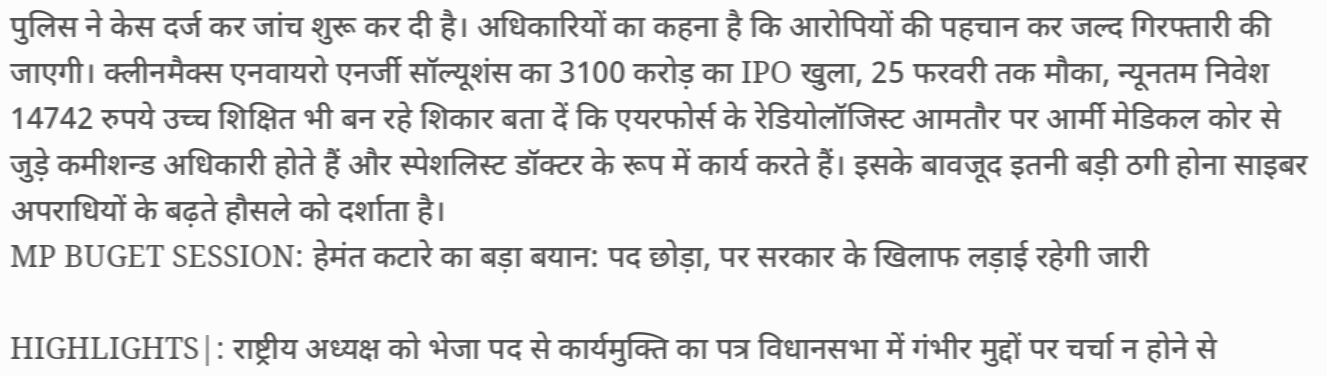पुलिस ने केस दर्ज कर जांच शुरू कर दी है। अधिकारियों का कहना है कि आरोपियों की पहचान कर जल्द गिरफ्तारी की जाएगी। क्लीनमैक्स एनवायरो एनर्जी सॉल्यूशंस का 3100 करोड़ का IPO खुला, 25 फरवरी तक मौका, न्यूनतम निवेश 14742 रुपये उच्च शिक्षित भी बन रहे शिकार बता दें कि एयरफोर्स के रेडियोलॉजिस्ट आमतौर पर आर्मी मेडिकल कोर से जुड़े कमीशन्ड अधिकारी होते हैं और स्पेशलिस्ट डॉक्टर के रूप में कार्य करते हैं। इसके बावजूद इतनी बड़ी ठगी होना साइबर अपराधियों के बढ़ते हौसले को दर्शाता है।
MP BUGET SESSION: हेमंत कटारे का बड़ा बयान: पद छोड़ा, पर सरकार के खिलाफ लड़ाई रहेगी जारी

HIGHLIGHTS|: राष्ट्रीय अध्यक्ष को भेजा पद से कार्यमुक्ति का पत्र विधानसभा में गंभीर मुद्दों पर चर्चा न होने से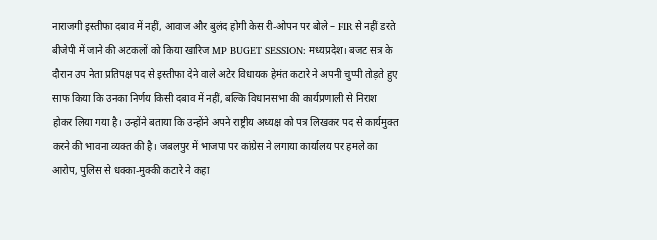नाराजगी इस्तीफा दबाव में नहीं, आवाज और बुलंद होगी केस री-ओपन पर बोले – FIR से नहीं डरते बीजेपी में जाने की अटकलों को किया खारिज MP BUGET SESSION: मध्यप्रदेश। बजट सत्र के दौरान उप नेता प्रतिपक्ष पद से इस्तीफा देने वाले अटेर विधायक हेमंत कटारे ने अपनी चुप्पी तोड़ते हुए साफ किया कि उनका निर्णय किसी दबाव में नहीं, बल्कि विधानसभा की कार्यप्रणाली से निराश होकर लिया गया है। उन्होंने बताया कि उन्होंने अपने राष्ट्रीय अध्यक्ष को पत्र लिखकर पद से कार्यमुक्त करने की भावना व्यक्त की है। जबलपुर में भाजपा पर कांग्रेस ने लगाया कार्यालय पर हमले का आरोप, पुलिस से धक्का-मुक्की कटारे ने कहा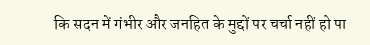कि सदन में गंभीर और जनहित के मुद्दों पर चर्चा नहीं हो पा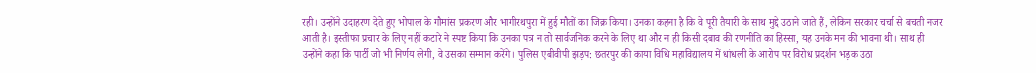रही। उन्होंने उदाहरण देते हुए भोपाल के गौमांस प्रकरण और भागीरथपुरा में हुई मौतों का जिक्र किया। उनका कहना है कि वे पूरी तैयारी के साथ मुद्दे उठाने जाते हैं, लेकिन सरकार चर्चा से बचती नजर आती है। इस्तीफा प्रचार के लिए नहीं कटारे ने स्पष्ट किया कि उनका पत्र न तो सार्वजनिक करने के लिए था और न ही किसी दबाव की रणनीति का हिस्सा, यह उनके मन की भावना थी। साथ ही उन्होंने कहा कि पार्टी जो भी निर्णय लेगी, वे उसका सम्मान करेंगे। पुलिस एबीवीपी झड़प: छतरपुर की काया विधि महाविद्यालय में धांधली के आरोप पर विरोध प्रदर्शन भड़क उठा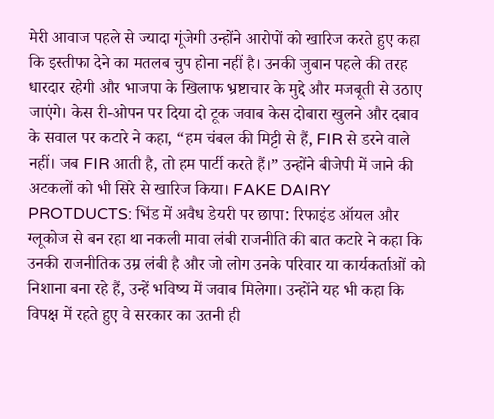मेरी आवाज पहले से ज्यादा गूंजेगी उन्होंने आरोपों को खारिज करते हुए कहा कि इस्तीफा देने का मतलब चुप होना नहीं है। उनकी जुबान पहले की तरह धारदार रहेगी और भाजपा के खिलाफ भ्रष्टाचार के मुद्दे और मजबूती से उठाए जाएंगे। केस री-ओपन पर दिया दो टूक जवाब केस दोबारा खुलने और दबाव के सवाल पर कटारे ने कहा, “हम चंबल की मिट्टी से हैं, FIR से डरने वाले नहीं। जब FIR आती है, तो हम पार्टी करते हैं।” उन्होंने बीजेपी में जाने की अटकलों को भी सिरे से खारिज किया। FAKE DAIRY PROTDUCTS: भिंड में अवैध डेयरी पर छापा: रिफाइंड ऑयल और ग्लूकोज से बन रहा था नकली मावा लंबी राजनीति की बात कटारे ने कहा कि उनकी राजनीतिक उम्र लंबी है और जो लोग उनके परिवार या कार्यकर्ताओं को निशाना बना रहे हैं, उन्हें भविष्य में जवाब मिलेगा। उन्होंने यह भी कहा कि विपक्ष में रहते हुए वे सरकार का उतनी ही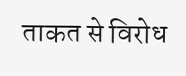ताकत से विरोध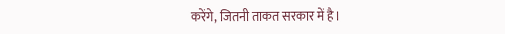करेंगे, जितनी ताकत सरकार में है।